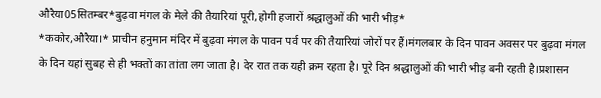औरैया05सितम्बर*बुढ़वा मंगल के मेले की तैयारियां पूरी,होगी हजारों श्रद्धालुओं की भारी भीड़*
*ककोर,औरैया।* प्राचीन हनुमान मंदिर में बुढ़वा मंगल के पावन पर्व पर की तैयारियां जोरों पर हैं।मंगलबार के दिन पावन अवसर पर बुढ़वा मंगल के दिन यहां सुबह से ही भक्तों का तांता लग जाता है। देर रात तक यही क्रम रहता है। पूरे दिन श्रद्धालुओं की भारी भीड़ बनी रहती है।प्रशासन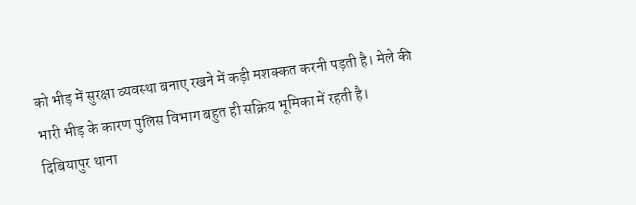को भीड़ में सुरक्षा व्यवस्था बनाए रखने में कड़ी मशक्कत करनी पड़ती है। मेले की भारी भीड़ के कारण पुलिस विभाग बहुत ही सक्रिय भूमिका में रहती है।
दिबियापुर थाना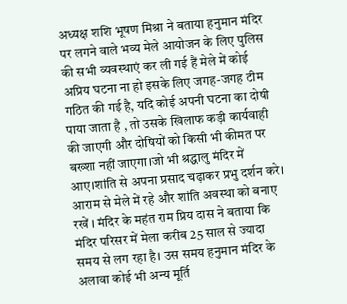अध्यक्ष शशि भूषण मिश्रा ने बताया हनुमान मंदिर पर लगने वाले भव्य मेले आयोजन के लिए पुलिस की सभी व्यवस्थाएं कर ली गई हैं मेले में कोई अप्रिय घटना ना हो इसके लिए जगह-जगह टीम गठित की गई है, यदि कोई अपनी घटना का दोषी पाया जाता है , तो उसके खिलाफ कड़ी कार्यवाही की जाएगी और दोषियों को किसी भी कीमत पर बख्शा नहीं जाएगा।जो भी श्रद्धालु मंदिर में आए।शांति से अपना प्रसाद चढ़ाकर प्रभु दर्शन करे। आराम से मेले में रहे और शांति अवस्था को बनाए रखें । मंदिर के महंत राम प्रिय दास ने बताया कि मंदिर परिसर में मेला करीब 25 साल से ज्यादा समय से लग रहा है। उस समय हनुमान मंदिर के अलावा कोई भी अन्य मूर्ति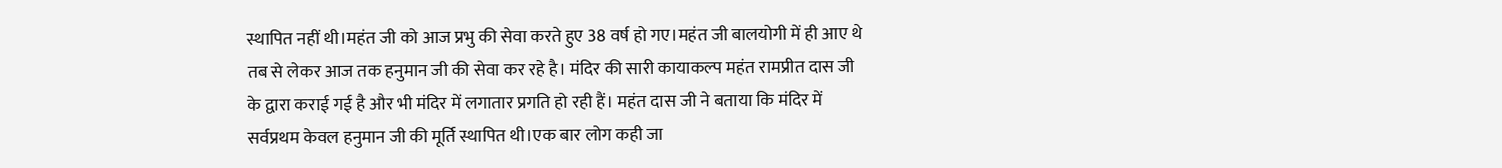स्थापित नहीं थी।महंत जी को आज प्रभु की सेवा करते हुए 38 वर्ष हो गए।महंत जी बालयोगी में ही आए थे तब से लेकर आज तक हनुमान जी की सेवा कर रहे है। मंदिर की सारी कायाकल्प महंत रामप्रीत दास जी के द्वारा कराई गई है और भी मंदिर में लगातार प्रगति हो रही हैं। महंत दास जी ने बताया कि मंदिर में सर्वप्रथम केवल हनुमान जी की मूर्ति स्थापित थी।एक बार लोग कही जा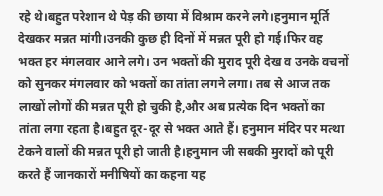रहे थे।बहुत परेशान थे पेड़ की छाया में विश्राम करने लगे।हनुमान मूर्ति देखकर मन्नत मांगी।उनकी कुछ ही दिनों में मन्नत पूरी हो गई।फिर वह भक्त हर मंगलवार आने लगे। उन भक्तों की मुराद पूरी देख व उनके वचनों को सुनकर मंगलवार को भक्तों का तांता लगने लगा। तब से आज तक लाखों लोगों की मन्नत पूरी हो चुकी है,और अब प्रत्येक दिन भक्तों का तांता लगा रहता है।बहुत दूर-दूर से भक्त आते हैं। हनुमान मंदिर पर मत्था टेकने वालों की मन्नत पूरी हो जाती है।हनुमान जी सबकी मुरादों को पूरी करते हैं जानकारों मनीषियों का कहना यह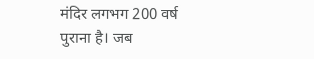मंदिर लगभग 200 वर्ष पुराना है। जब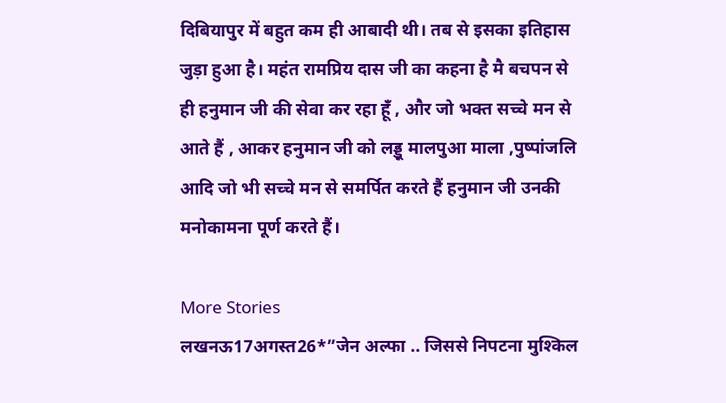दिबियापुर में बहुत कम ही आबादी थी। तब से इसका इतिहास जुड़ा हुआ है। महंत रामप्रिय दास जी का कहना है मै बचपन से ही हनुमान जी की सेवा कर रहा हूँ , और जो भक्त सच्चे मन से आते हैं , आकर हनुमान जी को लड्डू मालपुआ माला ,पुष्पांजलि आदि जो भी सच्चे मन से समर्पित करते हैं हनुमान जी उनकी मनोकामना पूर्ण करते हैं।

More Stories
लखनऊ17अगस्त26*”जेन अल्फा .. जिससे निपटना मुश्किल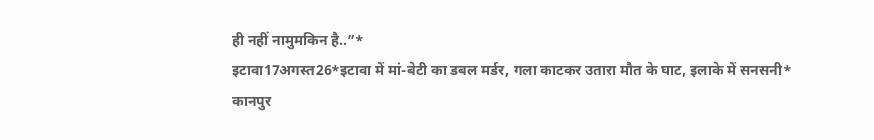ही नहीं नामुमकिन है..”*
इटावा17अगस्त26*इटावा में मां-बेटी का डबल मर्डर, गला काटकर उतारा मौत के घाट, इलाके में सनसनी*
कानपुर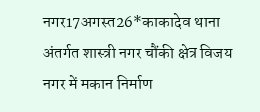नगर17अगस्त26*काकादेव थाना अंतर्गत शास्त्री नगर चौंकी क्षेत्र विजय नगर में मकान निर्माण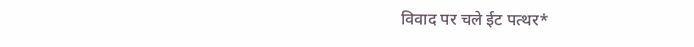विवाद पर चले ईट पत्थर*